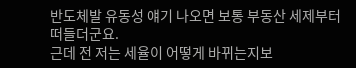반도체발 유동성 얘기 나오면 보통 부동산 세제부터 떠들더군요.
근데 전 저는 세율이 어떻게 바뀌는지보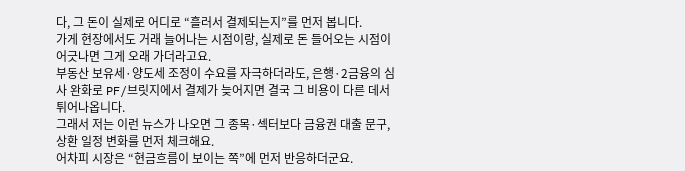다, 그 돈이 실제로 어디로 “흘러서 결제되는지”를 먼저 봅니다.
가게 현장에서도 거래 늘어나는 시점이랑, 실제로 돈 들어오는 시점이 어긋나면 그게 오래 가더라고요.
부동산 보유세·양도세 조정이 수요를 자극하더라도, 은행·2금융의 심사 완화로 PF/브릿지에서 결제가 늦어지면 결국 그 비용이 다른 데서 튀어나옵니다.
그래서 저는 이런 뉴스가 나오면 그 종목·섹터보다 금융권 대출 문구, 상환 일정 변화를 먼저 체크해요.
어차피 시장은 “현금흐름이 보이는 쪽”에 먼저 반응하더군요.